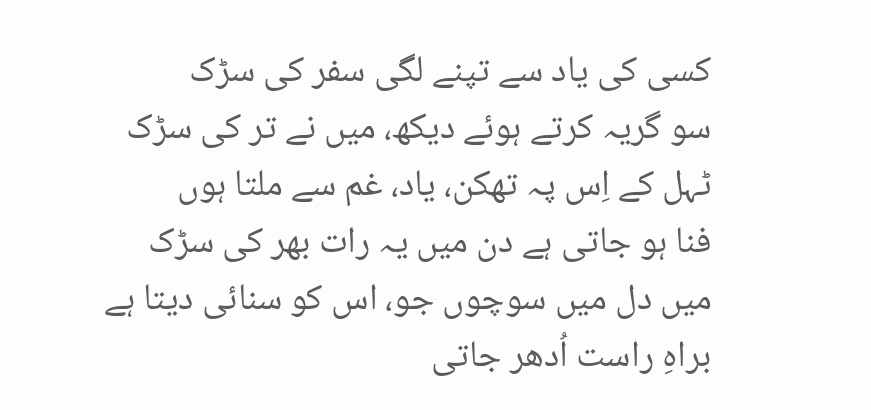کسی کی یاد سے تپنے لگی سفر کی سڑک
سو گریہ کرتے ہوئے دیکھ، میں نے تر کی سڑک
ٹہل کے اِس پہ تھکن، یاد، غم سے ملتا ہوں
فنا ہو جاتی ہے دن میں یہ رات بھر کی سڑک
میں دل میں سوچوں جو، اس کو سنائی دیتا ہے
براہِ راست اُدھر جاتی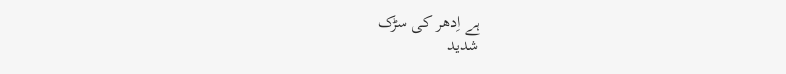ہے اِدھر کی سڑک
شدید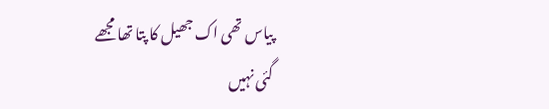پیاس تھی اک جھیل کا پتا تھا مجھے
گئی نہیں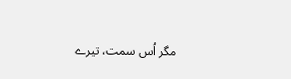مگر اُس سمت، تیرے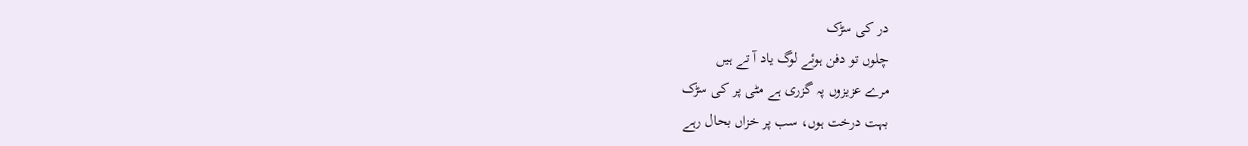در کی سڑک
چلوں تو دفن ہوئے لوگ یاد آ تے ہیں
مرے عزیزوں پہ گزری ہے مٹی پر کی سڑک
بہت درخت ہوں، سب پر خزاں بحال رہے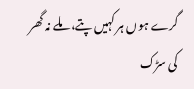گرے ہوں ہر کہیں پتے، ملے نہ گھر کی سڑک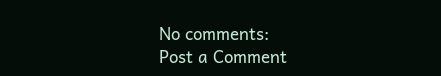No comments:
Post a Comment